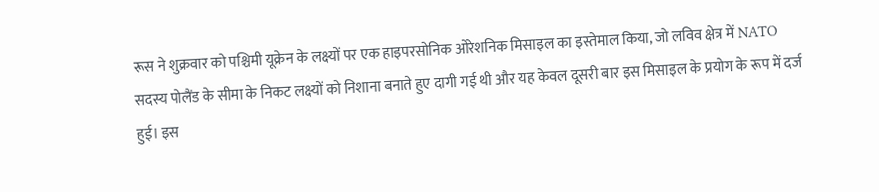रूस ने शुक्रवार को पश्चिमी यूक्रेन के लक्ष्यों पर एक हाइपरसोनिक ओरेशनिक मिसाइल का इस्तेमाल किया, जो लविव क्षेत्र में NATO सदस्य पोलैंड के सीमा के निकट लक्ष्यों को निशाना बनाते हुए दागी गई थी और यह केवल दूसरी बार इस मिसाइल के प्रयोग के रूप में दर्ज हुई। इस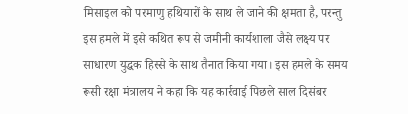मिसाइल को परमाणु हथियारों के साथ ले जाने की क्षमता है, परन्तु इस हमले में इसे कथित रूप से जमीनी कार्यशाला जैसे लक्ष्य पर साधारण युद्धक हिस्से के साथ तैनात किया गया। इस हमले के समय रूसी रक्षा मंत्रालय ने कहा कि यह कार्रवाई पिछले साल दिसंबर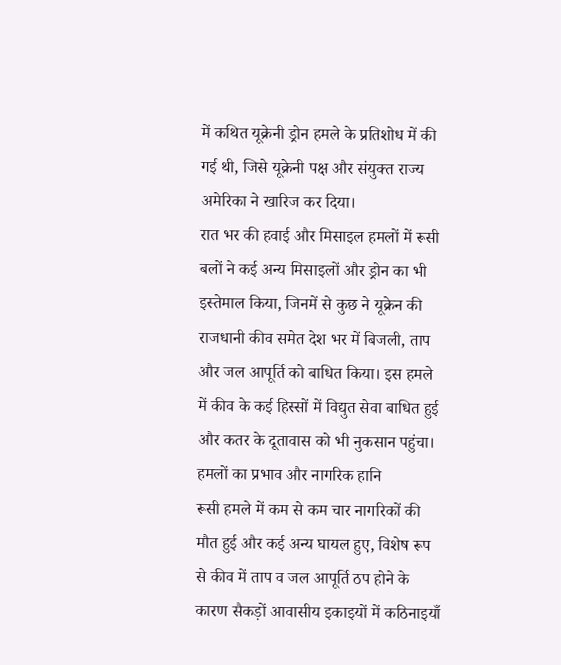में कथित यूक्रेनी ड्रोन हमले के प्रतिशोध में की गई थी, जिसे यूक्रेनी पक्ष और संयुक्त राज्य अमेरिका ने खारिज कर दिया।
रात भर की हवाई और मिसाइल हमलों में रूसी बलों ने कई अन्य मिसाइलों और ड्रोन का भी इस्तेमाल किया, जिनमें से कुछ ने यूक्रेन की राजधानी कीव समेत देश भर में बिजली, ताप और जल आपूर्ति को बाधित किया। इस हमले में कीव के कई हिस्सों में विद्युत सेवा बाधित हुई और कतर के दूतावास को भी नुकसान पहुंचा।
हमलों का प्रभाव और नागरिक हानि
रूसी हमले में कम से कम चार नागरिकों की मौत हुई और कई अन्य घायल हुए, विशेष रूप से कीव में ताप व जल आपूर्ति ठप होने के कारण सैकड़ों आवासीय इकाइयों में कठिनाइयाँ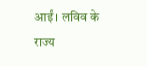आईं। लविव के राज्य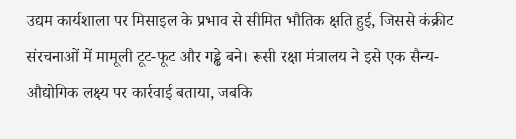उद्यम कार्यशाला पर मिसाइल के प्रभाव से सीमित भौतिक क्षति हुई, जिससे कंक्रीट संरचनाओं में मामूली टूट-फूट और गड्ढे बने। रूसी रक्षा मंत्रालय ने इसे एक सैन्य-औद्योगिक लक्ष्य पर कार्रवाई बताया, जबकि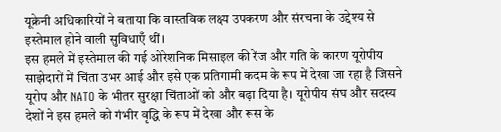यूक्रेनी अधिकारियों ने बताया कि वास्तविक लक्ष्य उपकरण और संरचना के उद्देश्य से इस्तेमाल होने वाली सुविधाएँ थीं।
इस हमले में इस्तेमाल की गई ओरेशनिक मिसाइल की रेंज और गति के कारण यूरोपीय साझेदारों में चिंता उभर आई और इसे एक प्रतिगामी कदम के रूप में देखा जा रहा है जिसने यूरोप और NATO के भीतर सुरक्षा चिंताओं को और बढ़ा दिया है। यूरोपीय संघ और सदस्य देशों ने इस हमले को गंभीर वृद्धि के रूप में देखा और रूस के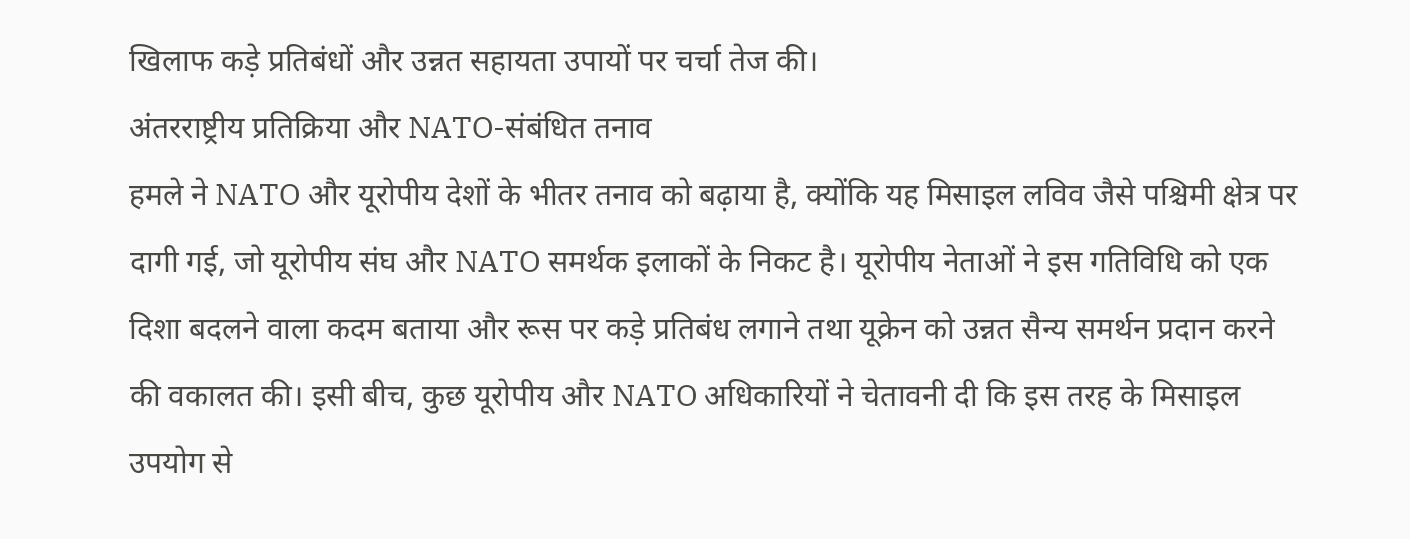खिलाफ कड़े प्रतिबंधों और उन्नत सहायता उपायों पर चर्चा तेज की।
अंतरराष्ट्रीय प्रतिक्रिया और NATO-संबंधित तनाव
हमले ने NATO और यूरोपीय देशों के भीतर तनाव को बढ़ाया है, क्योंकि यह मिसाइल लविव जैसे पश्चिमी क्षेत्र पर दागी गई, जो यूरोपीय संघ और NATO समर्थक इलाकों के निकट है। यूरोपीय नेताओं ने इस गतिविधि को एक दिशा बदलने वाला कदम बताया और रूस पर कड़े प्रतिबंध लगाने तथा यूक्रेन को उन्नत सैन्य समर्थन प्रदान करने की वकालत की। इसी बीच, कुछ यूरोपीय और NATO अधिकारियों ने चेतावनी दी कि इस तरह के मिसाइल उपयोग से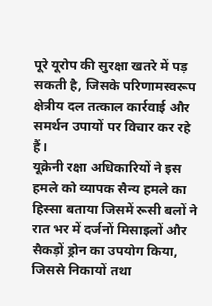पूरे यूरोप की सुरक्षा खतरे में पड़ सकती है, जिसके परिणामस्वरूप क्षेत्रीय दल तत्काल कार्रवाई और समर्थन उपायों पर विचार कर रहे हैं।
यूक्रेनी रक्षा अधिकारियों ने इस हमले को व्यापक सैन्य हमले का हिस्सा बताया जिसमें रूसी बलों ने रात भर में दर्जनों मिसाइलों और सैकड़ों ड्रोन का उपयोग किया, जिससे निकायों तथा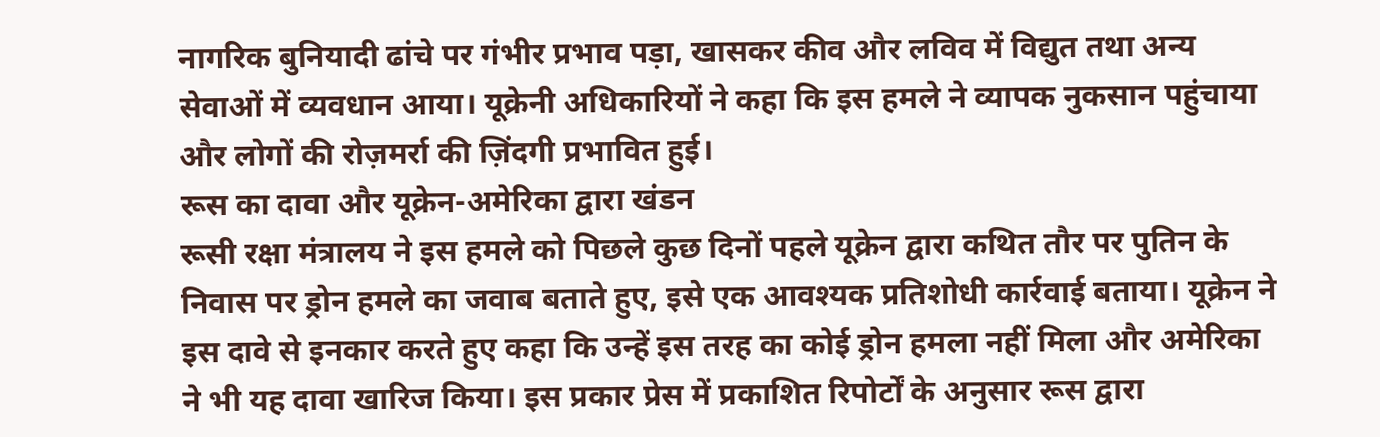नागरिक बुनियादी ढांचे पर गंभीर प्रभाव पड़ा, खासकर कीव और लविव में विद्युत तथा अन्य सेवाओं में व्यवधान आया। यूक्रेनी अधिकारियों ने कहा कि इस हमले ने व्यापक नुकसान पहुंचाया और लोगों की रोज़मर्रा की ज़िंदगी प्रभावित हुई।
रूस का दावा और यूक्रेन-अमेरिका द्वारा खंडन
रूसी रक्षा मंत्रालय ने इस हमले को पिछले कुछ दिनों पहले यूक्रेन द्वारा कथित तौर पर पुतिन के निवास पर ड्रोन हमले का जवाब बताते हुए, इसे एक आवश्यक प्रतिशोधी कार्रवाई बताया। यूक्रेन ने इस दावे से इनकार करते हुए कहा कि उन्हें इस तरह का कोई ड्रोन हमला नहीं मिला और अमेरिका ने भी यह दावा खारिज किया। इस प्रकार प्रेस में प्रकाशित रिपोर्टों के अनुसार रूस द्वारा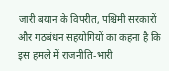जारी बयान के विपरीत, पश्चिमी सरकारों और गठबंधन सहयोगियों का कहना है कि इस हमले में राजनीति-भारी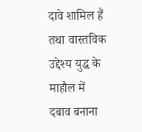दावे शामिल हैं तथा वास्तविक उद्देश्य युद्ध के माहौल में दबाव बनाना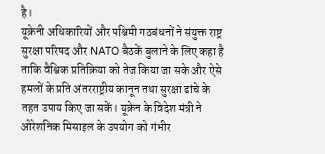है।
यूक्रेनी अधिकारियों और पश्चिमी गठबंधनों ने संयुक्त राष्ट्र सुरक्षा परिषद और NATO बैठकें बुलाने के लिए कहा है ताकि वैश्विक प्रतिक्रिया को तेज किया जा सके और ऐसे हमलों के प्रति अंतरराष्ट्रीय कानून तथा सुरक्षा ढांचे के तहत उपाय किए जा सकें। यूक्रेन के विदेश मंत्री ने ओरेशनिक मिसाइल के उपयोग को गंभीर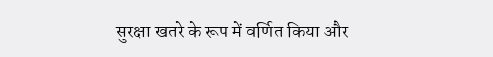सुरक्षा खतरे के रूप में वर्णित किया और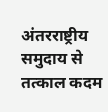अंतरराष्ट्रीय समुदाय से तत्काल कदम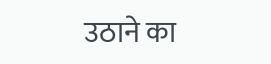उठाने का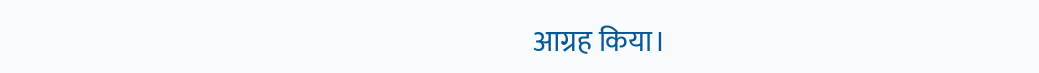आग्रह किया।